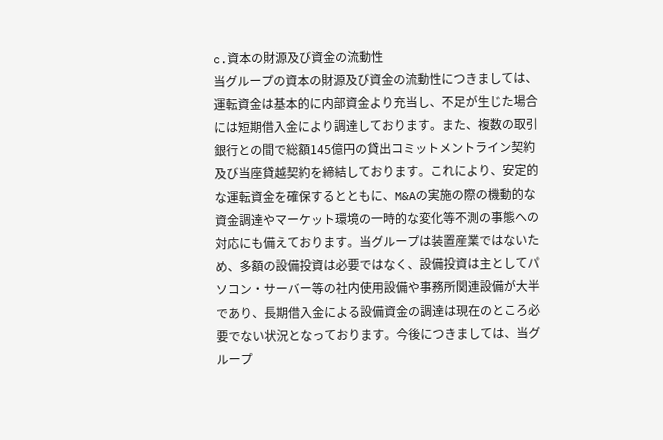c.資本の財源及び資金の流動性
当グループの資本の財源及び資金の流動性につきましては、運転資金は基本的に内部資金より充当し、不足が生じた場合には短期借入金により調達しております。また、複数の取引銀行との間で総額145億円の貸出コミットメントライン契約及び当座貸越契約を締結しております。これにより、安定的な運転資金を確保するとともに、M&Aの実施の際の機動的な資金調達やマーケット環境の一時的な変化等不測の事態への対応にも備えております。当グループは装置産業ではないため、多額の設備投資は必要ではなく、設備投資は主としてパソコン・サーバー等の社内使用設備や事務所関連設備が大半であり、長期借入金による設備資金の調達は現在のところ必要でない状況となっております。今後につきましては、当グループ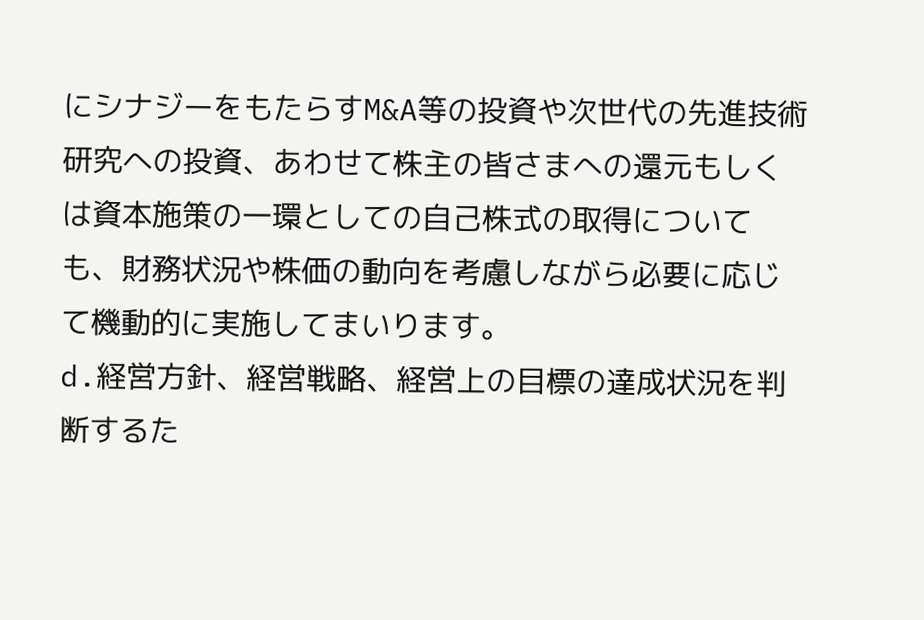にシナジーをもたらすM&A等の投資や次世代の先進技術研究への投資、あわせて株主の皆さまへの還元もしくは資本施策の一環としての自己株式の取得についても、財務状況や株価の動向を考慮しながら必要に応じて機動的に実施してまいります。
d.経営方針、経営戦略、経営上の目標の達成状況を判断するた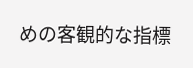めの客観的な指標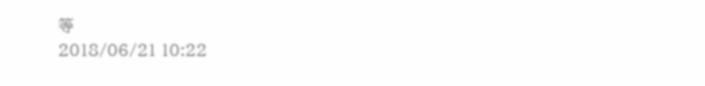等
2018/06/21 10:22